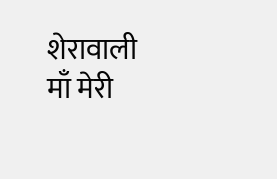शेरावाली माँ मेरी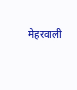मेहरवाली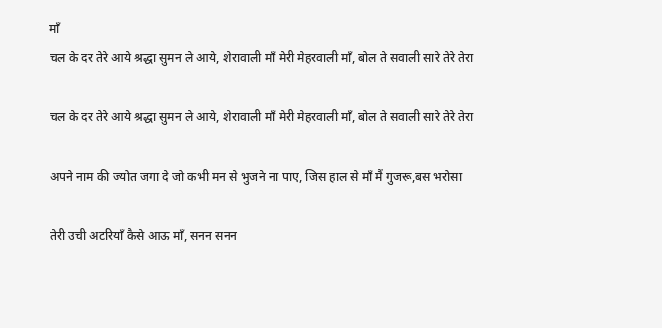माँ
चल के दर तेरे आये श्रद्धा सुमन ले आये, शेरावाली माँ मेरी मेहरवाली माँ, बोल ते सवाली सारे तेरे तेरा

चल के दर तेरे आये श्रद्धा सुमन ले आये, शेरावाली माँ मेरी मेहरवाली माँ, बोल ते सवाली सारे तेरे तेरा

अपने नाम की ज्योत जगा दे जो कभी मन से भुजने ना पाए, जिस हाल से माँ मैं गुजरू,बस भरोसा

तेरी उची अटरियाँ कैसे आऊ माँ, सनन सनन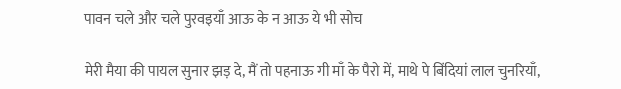पावन चले और चले पुरवइयाँ आऊ के न आऊ ये भी सोच

मेरी मैया की पायल सुनार झड़ दे, मैं तो पहनाऊ गी माँ के पैरो में, माथे पे बिंदियां लाल चुनरियाँ,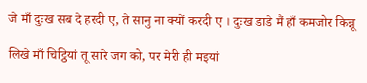जे माँ दुःख सब दे हरदी ए, ते सानु ना क्यों करदी ए । दुःख डाडे मैं हाँ कमजोर किन्नू

लिखे माँ चिट्ठियां तू सारे जग को, पर मेरी ही मइयां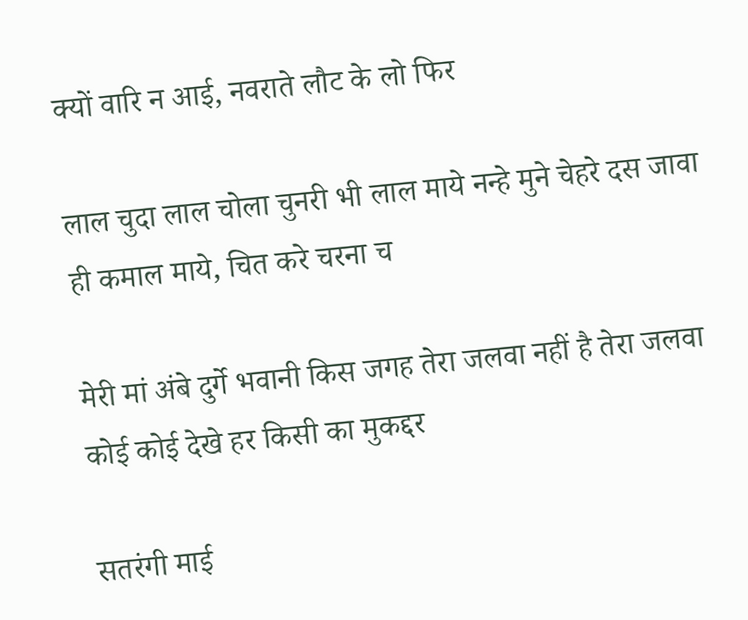क्यों वारि न आई, नवराते लौट के लो फिर

लाल चुदा लाल चोला चुनरी भी लाल माये नन्हे मुने चेहरे दस जावा ही कमाल माये, चित करे चरना च

मेरी मां अंबे दुर्गे भवानी किस जगह तेरा जलवा नहीं है तेरा जलवा कोई कोई देखे हर किसी का मुकद्दर

सतरंगी माई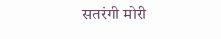सतरंगी मोरी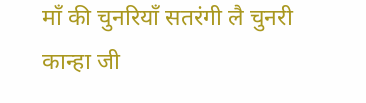माँ की चुनरियाँ सतरंगी लै चुनरी कान्हा जी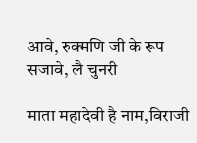आवे, रुक्मणि जी के रूप सजावे, लै चुनरी

माता महादेवी है नाम,विराजी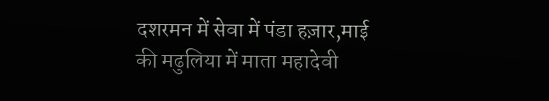दशरमन में सेवा में पंडा हज़ार,माई की मढुलिया में माता महादेवी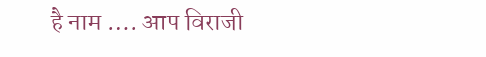है नाम …. आप विराजी